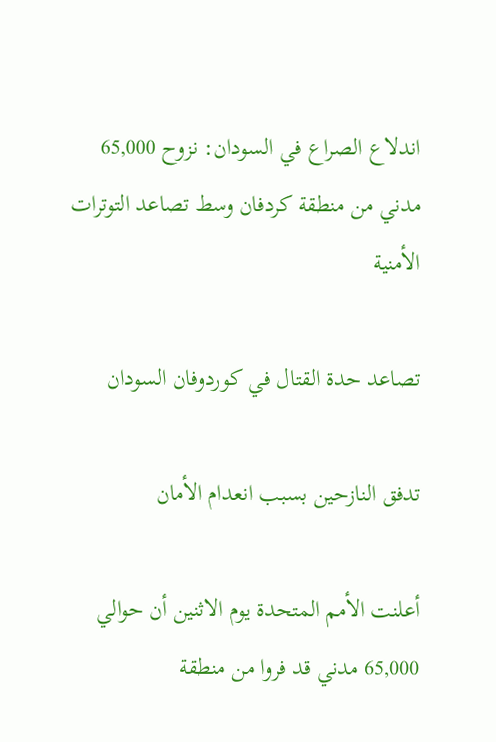اندلاع الصراع في السودان: نزوح 65,000 مدني من منطقة كردفان وسط تصاعد التوترات الأمنية

تصاعد حدة القتال في كوردوفان السودان

تدفق النازحين بسبب انعدام الأمان

أعلنت الأمم المتحدة يوم الاثنين أن حوالي 65,000 مدني قد فروا من منطقة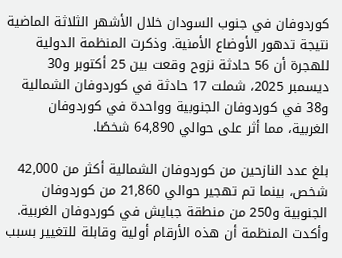كوردوفان في جنوب السودان خلال الأشهر الثلاثة الماضية نتيجة تدهور الأوضاع الأمنية. وذكرت المنظمة الدولية للهجرة أن 56 حادثة نزوح وقعت بين 25 أكتوبر و30 ديسمبر 2025، شملت 17 حادثة في كوردوفان الشمالية و38 في كوردوفان الجنوبية وواحدة في كوردوفان الغربية، مما أثر على حوالي 64,890 شخصًا.

بلغ عدد النازحين من كوردوفان الشمالية أكثر من 42,000 شخص، بينما تم تهجير حوالي 21,860 من كوردوفان الجنوبية و250 من منطقة جبايش في كوردوفان الغربية. وأكدت المنظمة أن هذه الأرقام أولية وقابلة للتغيير بسبب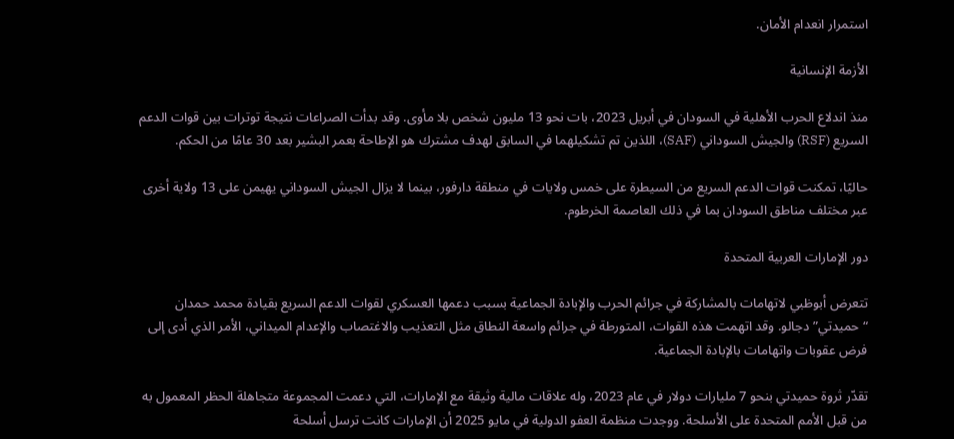استمرار انعدام الأمان.

الأزمة الإنسانية

منذ اندلاع الحرب الأهلية في السودان في أبريل 2023، بات نحو 13 مليون شخص بلا مأوى. وقد بدأت الصراعات نتيجة توترات بين قوات الدعم السريع (RSF) والجيش السوداني (SAF)، اللذين تم تشكيلهما في السابق لهدف مشترك هو الإطاحة بعمر البشير بعد 30 عامًا من الحكم.

حاليًا، تمكنت قوات الدعم السريع من السيطرة على خمس ولايات في منطقة دارفور، بينما لا يزال الجيش السوداني يهيمن على 13 ولاية أخرى عبر مختلف مناطق السودان بما في ذلك العاصمة الخرطوم.

دور الإمارات العربية المتحدة

تتعرض أبوظبي لاتهامات بالمشاركة في جرائم الحرب والإبادة الجماعية بسبب دعمها العسكري لقوات الدعم السريع بقيادة محمد حمدان “حميدتي” دجالو. وقد اتهمت هذه القوات، المتورطة في جرائم واسعة النطاق مثل التعذيب والاغتصاب والإعدام الميداني، الأمر الذي أدى إلى فرض عقوبات واتهامات بالإبادة الجماعية.

تقدّر ثروة حميدتي بنحو 7 مليارات دولار في عام 2023، وله علاقات مالية وثيقة مع الإمارات، التي دعمت المجموعة متجاهلة الحظر المعمول به من قبل الأمم المتحدة على الأسلحة. ووجدت منظمة العفو الدولية في مايو 2025 أن الإمارات كانت ترسل أسلحة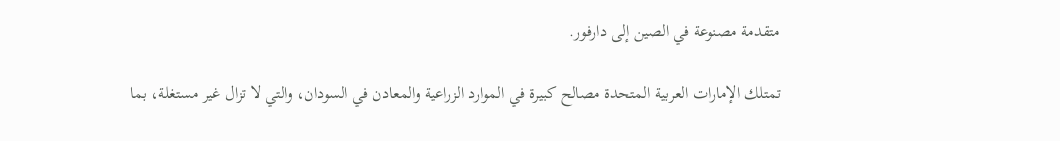متقدمة مصنوعة في الصين إلى دارفور.

تمتلك الإمارات العربية المتحدة مصالح كبيرة في الموارد الزراعية والمعادن في السودان، والتي لا تزال غير مستغلة، بما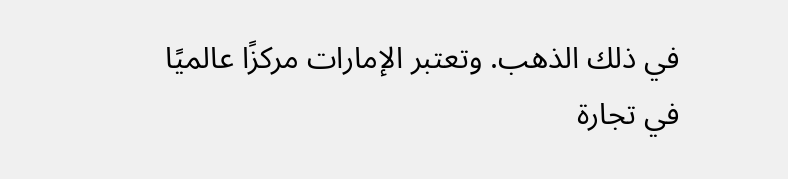في ذلك الذهب. وتعتبر الإمارات مركزًا عالميًا في تجارة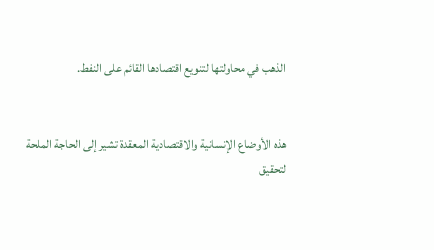الذهب في محاولتها لتنويع اقتصادها القائم على النفط.


هذه الأوضاع الإنسانية والاقتصادية المعقدة تشير إلى الحاجة الملحة لتحقيق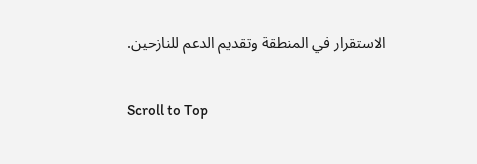الاستقرار في المنطقة وتقديم الدعم للنازحين.

Scroll to Top